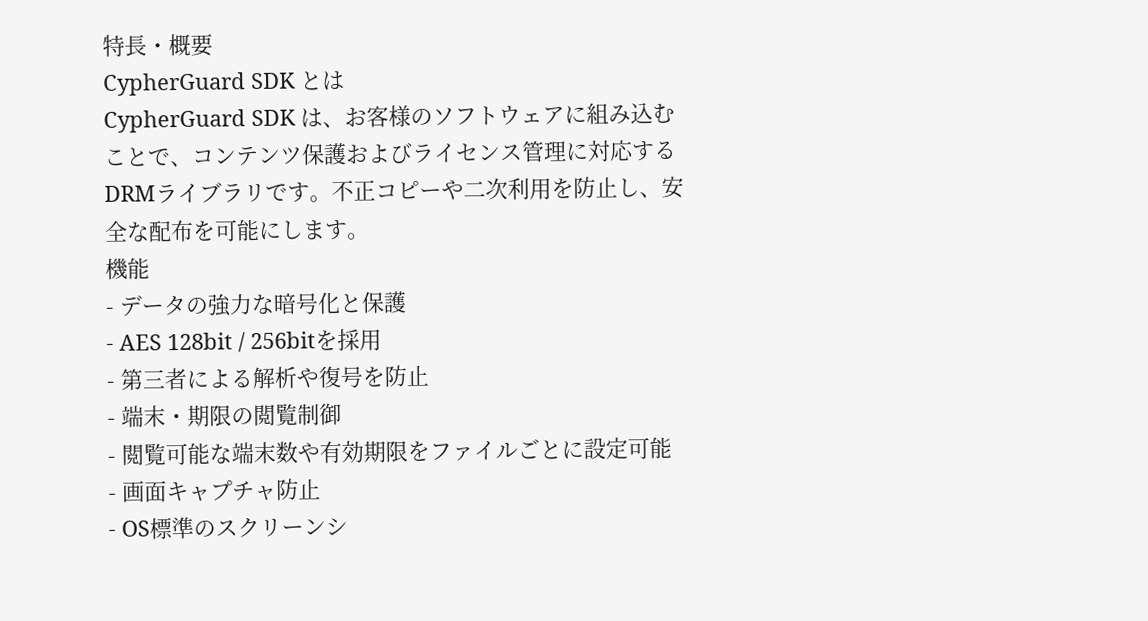特長・概要
CypherGuard SDK とは
CypherGuard SDK は、お客様のソフトウェアに組み込むことで、コンテンツ保護およびライセンス管理に対応するDRMライブラリです。不正コピーや二次利用を防止し、安全な配布を可能にします。
機能
- データの強力な暗号化と保護
- AES 128bit / 256bitを採用
- 第三者による解析や復号を防止
- 端末・期限の閲覧制御
- 閲覧可能な端末数や有効期限をファイルごとに設定可能
- 画面キャプチャ防止
- OS標準のスクリーンシ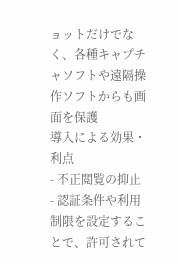ョットだけでなく、各種キャプチャソフトや遠隔操作ソフトからも画面を保護
導入による効果・利点
- 不正閲覧の抑止
- 認証条件や利用制限を設定することで、許可されて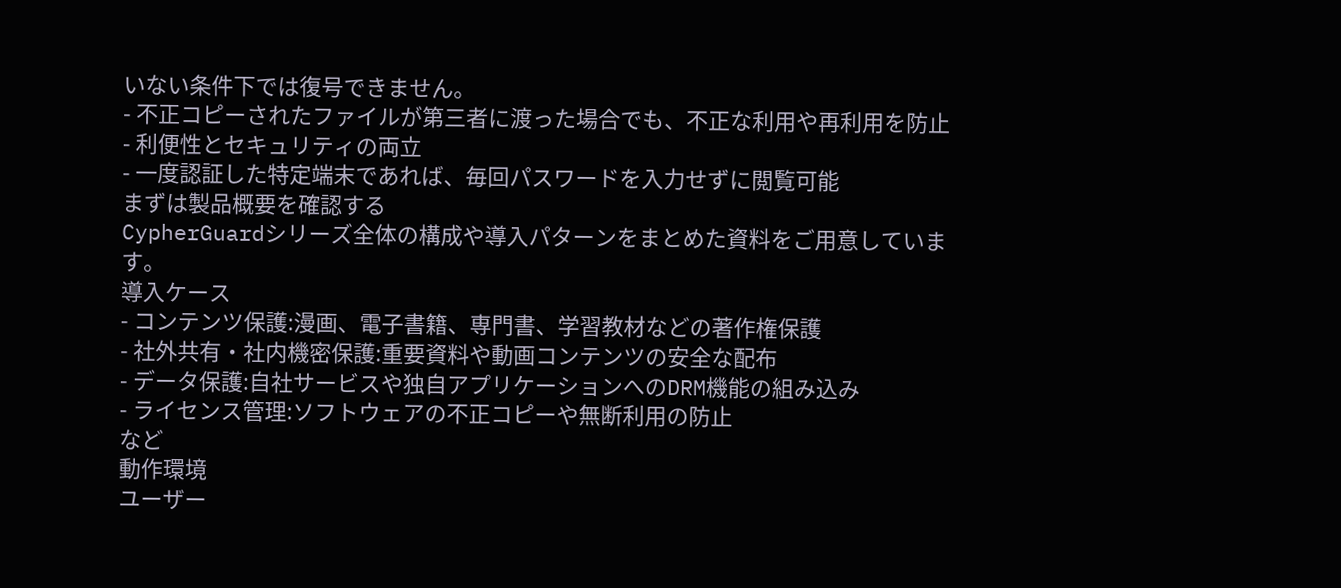いない条件下では復号できません。
- 不正コピーされたファイルが第三者に渡った場合でも、不正な利用や再利用を防止
- 利便性とセキュリティの両立
- 一度認証した特定端末であれば、毎回パスワードを入力せずに閲覧可能
まずは製品概要を確認する
CypherGuardシリーズ全体の構成や導入パターンをまとめた資料をご用意しています。
導入ケース
- コンテンツ保護:漫画、電子書籍、専門書、学習教材などの著作権保護
- 社外共有・社内機密保護:重要資料や動画コンテンツの安全な配布
- データ保護:自社サービスや独自アプリケーションへのDRM機能の組み込み
- ライセンス管理:ソフトウェアの不正コピーや無断利用の防止
など
動作環境
ユーザー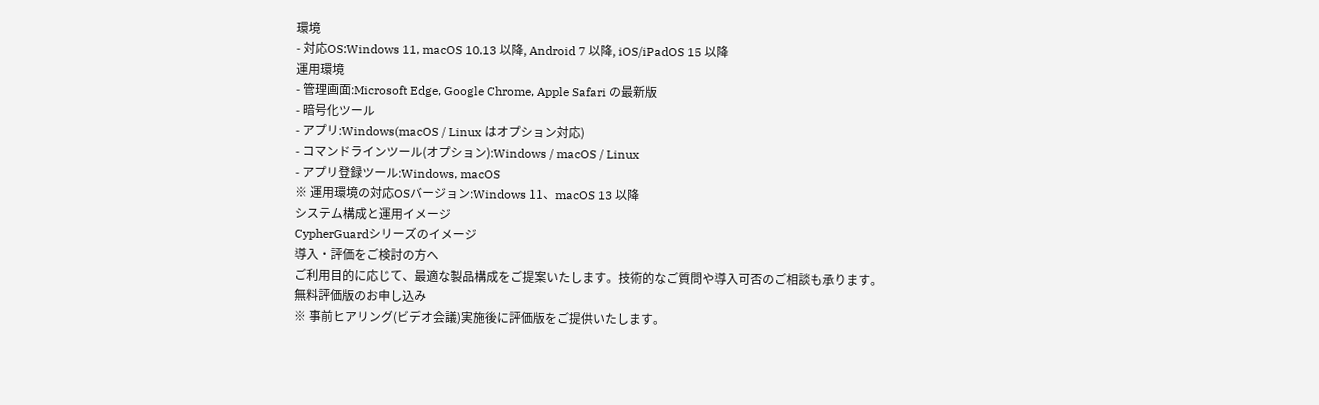環境
- 対応OS:Windows 11, macOS 10.13 以降, Android 7 以降, iOS/iPadOS 15 以降
運用環境
- 管理画面:Microsoft Edge, Google Chrome, Apple Safari の最新版
- 暗号化ツール
- アプリ:Windows(macOS / Linux はオプション対応)
- コマンドラインツール(オプション):Windows / macOS / Linux
- アプリ登録ツール:Windows, macOS
※ 運用環境の対応OSバージョン:Windows 11、macOS 13 以降
システム構成と運用イメージ
CypherGuardシリーズのイメージ
導入・評価をご検討の方へ
ご利用目的に応じて、最適な製品構成をご提案いたします。技術的なご質問や導入可否のご相談も承ります。
無料評価版のお申し込み
※ 事前ヒアリング(ビデオ会議)実施後に評価版をご提供いたします。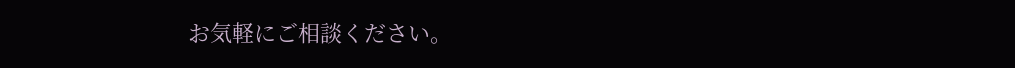お気軽にご相談ください。